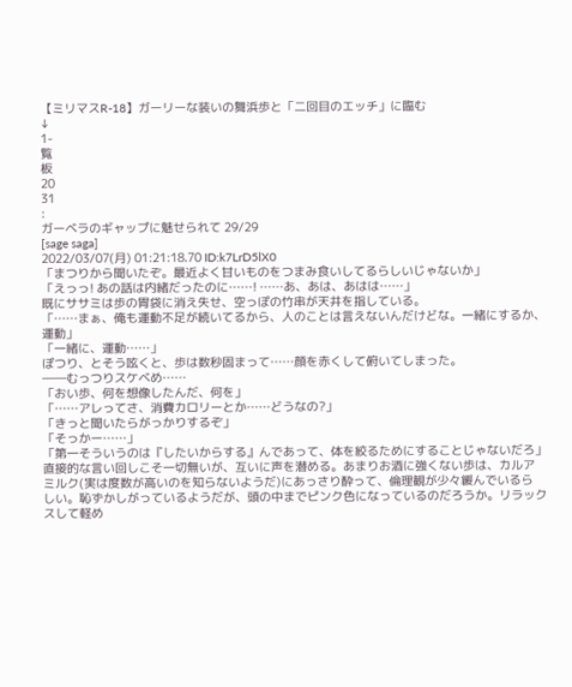【ミリマスR-18】ガーリーな装いの舞浜歩と「二回目のエッチ」に臨む
↓
1-
覧
板
20
31
:
ガーベラのギャップに魅せられて 29/29
[sage saga]
2022/03/07(月) 01:21:18.70 ID:k7LrD5lX0
「まつりから聞いたぞ。最近よく甘いものをつまみ食いしてるらしいじゃないか」
「えっっ! あの話は内緒だったのに……! ……あ、あは、あはは……」
既にササミは歩の胃袋に消え失せ、空っぽの竹串が天井を指している。
「……まぁ、俺も運動不足が続いてるから、人のことは言えないんだけどな。一緒にするか、
運動」
「一緒に、運動……」
ぽつり、とそう呟くと、歩は数秒固まって……顔を赤くして俯いてしまった。
――むっつりスケベめ……
「おい歩、何を想像したんだ、何を」
「……アレってさ、消費カロリーとか……どうなの?」
「きっと聞いたらがっかりするぞ」
「そっかー……」
「第一そういうのは『したいからする』んであって、体を絞るためにすることじゃないだろ」
直接的な言い回しこそ一切無いが、互いに声を潜める。あまりお酒に強くない歩は、カルア
ミルク(実は度数が高いのを知らないようだ)にあっさり酔って、倫理観が少々緩んでいるら
しい。恥ずかしがっているようだが、頭の中までピンク色になっているのだろうか。リラック
スして軽め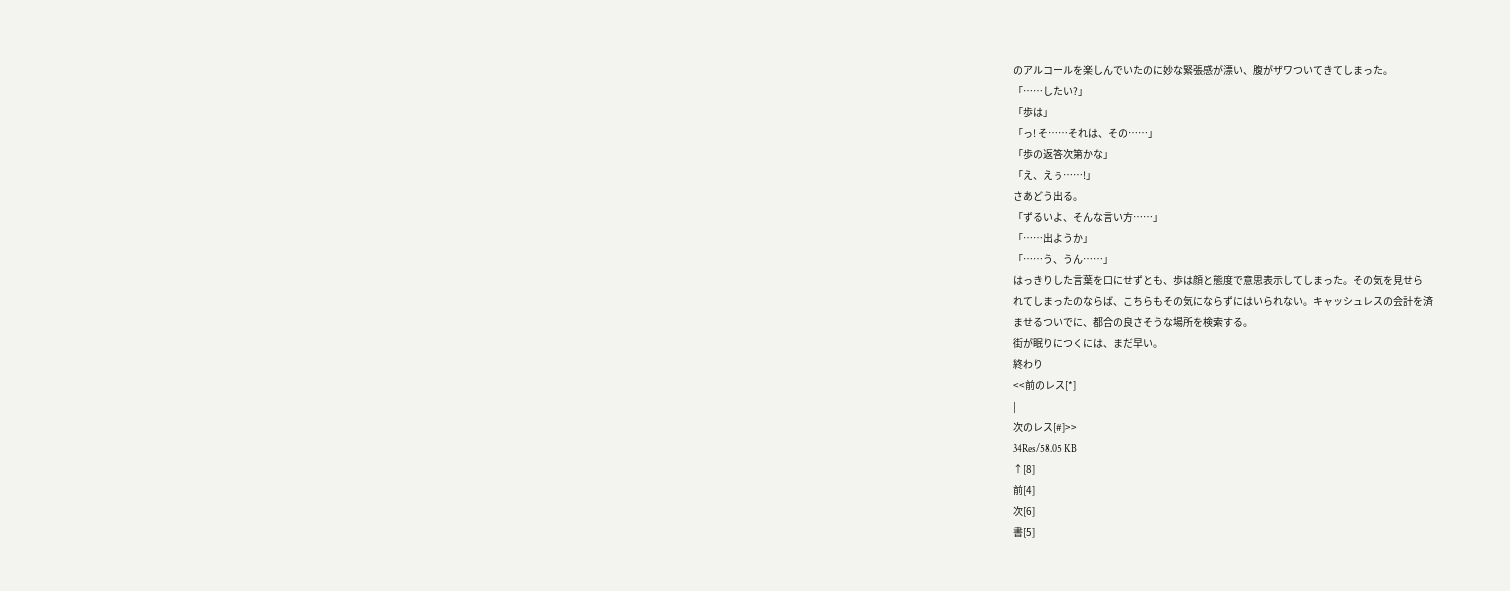のアルコールを楽しんでいたのに妙な緊張感が漂い、腹がザワついてきてしまった。
「……したい?」
「歩は」
「っ! そ……それは、その……」
「歩の返答次第かな」
「え、えぅ……!」
さあどう出る。
「ずるいよ、そんな言い方……」
「……出ようか」
「……う、うん……」
はっきりした言葉を口にせずとも、歩は顔と態度で意思表示してしまった。その気を見せら
れてしまったのならば、こちらもその気にならずにはいられない。キャッシュレスの会計を済
ませるついでに、都合の良さそうな場所を検索する。
街が眠りにつくには、まだ早い。
終わり
<<前のレス[*]
|
次のレス[#]>>
34Res/58.05 KB
↑[8]
前[4]
次[6]
書[5]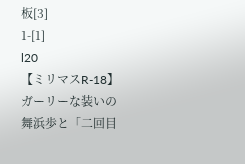板[3]
1-[1]
l20
【ミリマスR-18】ガーリーな装いの舞浜歩と「二回目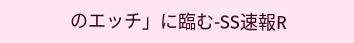のエッチ」に臨む-SS速報R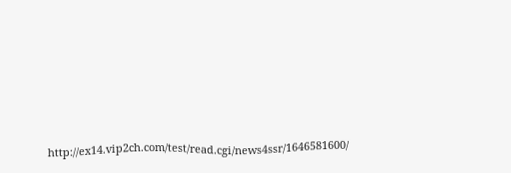http://ex14.vip2ch.com/test/read.cgi/news4ssr/1646581600/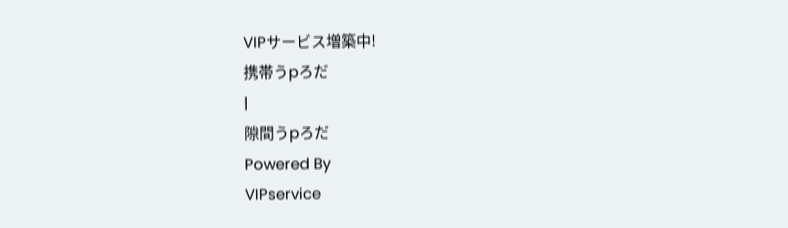VIPサービス増築中!
携帯うpろだ
|
隙間うpろだ
Powered By
VIPservice